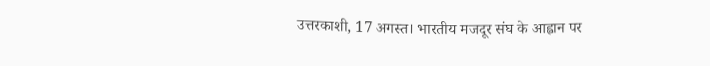उत्तरकाशी, 17 अगस्त। भारतीय मजदूर संघ के आह्वान पर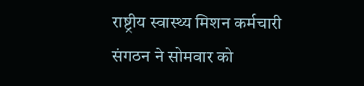राष्ट्रीय स्वास्थ्य मिशन कर्मचारी संगठन ने सोमवार को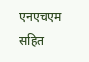एनएचएम सहित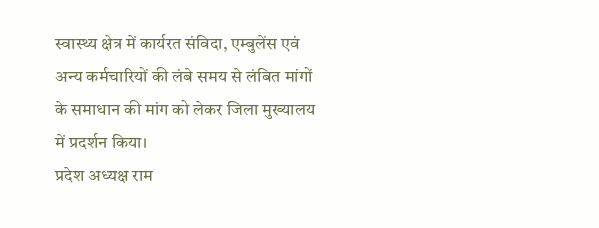स्वास्थ्य क्षेत्र में कार्यरत संविदा, एम्बुलेंस एवं अन्य कर्मचारियों की लंबे समय से लंबित मांगों के समाधान की मांग को लेकर जिला मुख्यालय में प्रदर्शन किया।
प्रदेश अध्यक्ष राम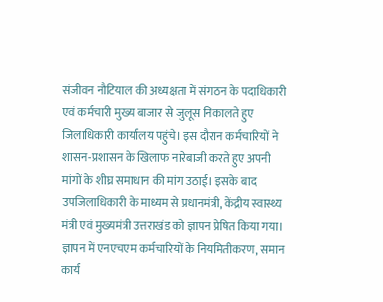संजीवन नौटियाल की अध्यक्षता में संगठन के पदाधिकारी एवं कर्मचारी मुख्य बाजार से जुलूस निकालते हुए जिलाधिकारी कार्यालय पहुंचे। इस दौरान कर्मचारियों ने शासन-प्रशासन के खिलाफ नारेबाजी करते हुए अपनी मांगों के शीघ्र समाधान की मांग उठाई। इसके बाद उपजिलाधिकारी के माध्यम से प्रधानमंत्री, केंद्रीय स्वास्थ्य मंत्री एवं मुख्यमंत्री उत्तराखंड को ज्ञापन प्रेषित किया गया।
ज्ञापन में एनएचएम कर्मचारियों के नियमितीकरण, समान कार्य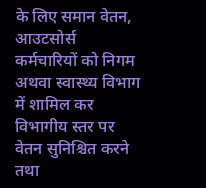के लिए समान वेतन, आउटसोर्स कर्मचारियों को निगम अथवा स्वास्थ्य विभाग में शामिल कर विभागीय स्तर पर वेतन सुनिश्चित करने तथा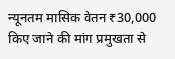न्यूनतम मासिक वेतन ₹30,000 किए जाने की मांग प्रमुखता से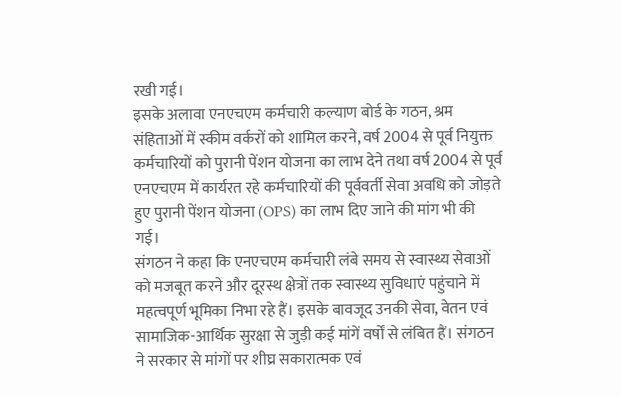रखी गई।
इसके अलावा एनएचएम कर्मचारी कल्याण बोर्ड के गठन, श्रम संहिताओं में स्कीम वर्करों को शामिल करने, वर्ष 2004 से पूर्व नियुक्त कर्मचारियों को पुरानी पेंशन योजना का लाभ देने तथा वर्ष 2004 से पूर्व एनएचएम में कार्यरत रहे कर्मचारियों की पूर्ववर्ती सेवा अवधि को जोड़ते हुए पुरानी पेंशन योजना (OPS) का लाभ दिए जाने की मांग भी की गई।
संगठन ने कहा कि एनएचएम कर्मचारी लंबे समय से स्वास्थ्य सेवाओं को मजबूत करने और दूरस्थ क्षेत्रों तक स्वास्थ्य सुविधाएं पहुंचाने में महत्वपूर्ण भूमिका निभा रहे हैं। इसके बावजूद उनकी सेवा, वेतन एवं सामाजिक-आर्थिक सुरक्षा से जुड़ी कई मांगें वर्षों से लंबित हैं। संगठन ने सरकार से मांगों पर शीघ्र सकारात्मक एवं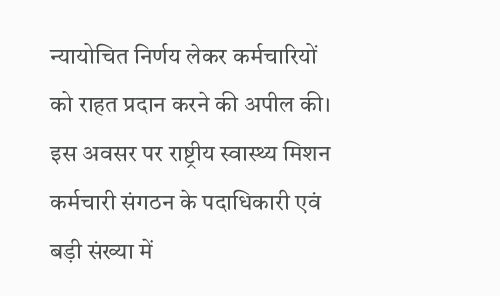न्यायोचित निर्णय लेकर कर्मचारियों को राहत प्रदान करने की अपील की।
इस अवसर पर राष्ट्रीय स्वास्थ्य मिशन कर्मचारी संगठन के पदाधिकारी एवं बड़ी संख्या में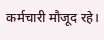कर्मचारी मौजूद रहे।